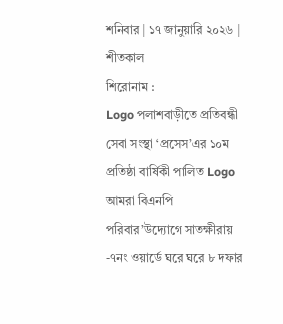শনিবার | ১৭ জানুয়ারি ২০২৬ | শীতকাল
শিরোনাম :
Logo পলাশবাড়ীতে প্রতিবন্ধী সেবা সংস্থা ‘প্রসেস’এর ১০ম প্রতিষ্ঠা বার্ষিকী পালিত Logo আমরা বিএনপি পরিবার’উদ্যোগে সাতক্ষীরায় -৭নং ওয়ার্ডে ঘরে ঘরে ৮ দফার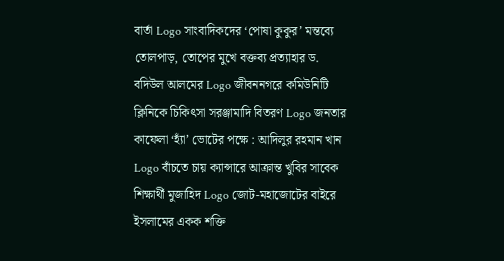বার্তা Logo সাংবাদিকদের ‘পোষা কুকুর’ মন্তব্যে তোলপাড়, তোপের মুখে বক্তব্য প্রত্যাহার ড. বদিউল আলমের Logo জীবননগরে কমিউনিটি ক্লিনিকে চিকিৎসা সরঞ্জামাদি বিতরণ Logo জনতার কাফেলা ‘হ্যাঁ’ ভোটের পক্ষে : আদিলুর রহমান খান Logo বাঁচতে চায় ক্যান্সারে আক্রান্ত খুবির সাবেক শিক্ষার্থী মুজাহিদ Logo জোট-মহাজোটের বাইরে ইসলামের একক শক্তি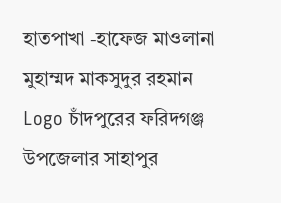হাতপাখা -হাফেজ মাওলানা মুহাম্মদ মাকসুদুর রহমান Logo চাঁদপুরের ফরিদগঞ্জ উপজেলার সাহাপুর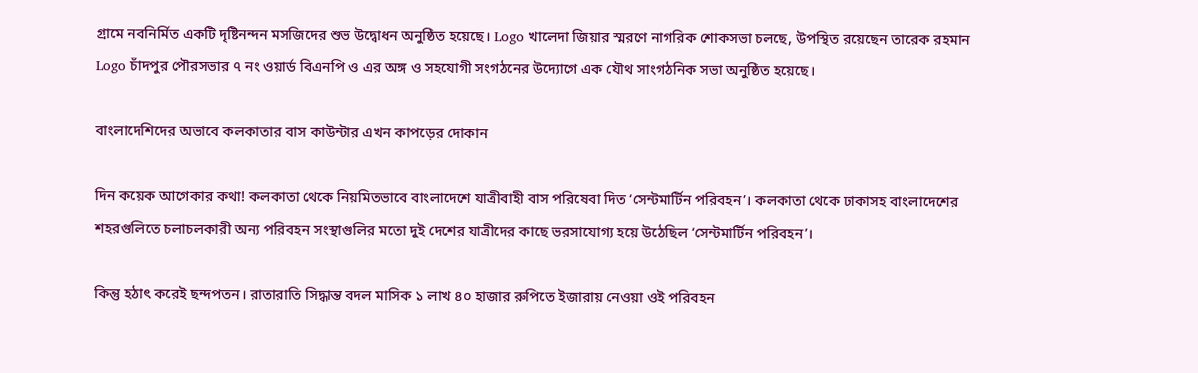গ্রামে নবনির্মিত একটি দৃষ্টিনন্দন মসজিদের শুভ উদ্বোধন অনুষ্ঠিত হয়েছে। Logo খালেদা জিয়ার স্মরণে নাগরিক শোকসভা চলছে, উপস্থিত রয়েছেন তারেক রহমান Logo চাঁদপুর পৌরসভার ৭ নং ওয়ার্ড বিএনপি ও এর অঙ্গ ও সহযোগী সংগঠনের উদ্যোগে এক যৌথ সাংগঠনিক সভা অনুষ্ঠিত হয়েছে।

বাংলাদেশিদের অভাবে কলকাতার বাস কাউন্টার এখন কাপড়ের দোকান

দিন কয়েক আগেকার কথা! কলকাতা থেকে নিয়মিতভাবে বাংলাদেশে যাত্রীবাহী বাস পরিষেবা দিত ‘সেন্টমার্টিন পরিবহন’। কলকাতা থেকে ঢাকাসহ বাংলাদেশের শহরগুলিতে চলাচলকারী অন্য পরিবহন সংস্থাগুলির মতো দুই দেশের যাত্রীদের কাছে ভরসাযোগ্য হয়ে উঠেছিল ‘সেন্টমার্টিন পরিবহন’।

কিন্তু হঠাৎ করেই ছন্দপতন। রাতারাতি সিদ্ধান্ত বদল মাসিক ১ লাখ ৪০ হাজার রুপিতে ইজারায় নেওয়া ওই পরিবহন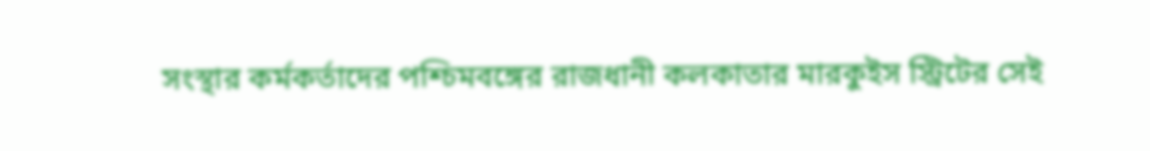সংস্থার কর্মকর্তাদের পশ্চিমবঙ্গের রাজধানী কলকাতার মারকুইস স্ট্রিটের সেই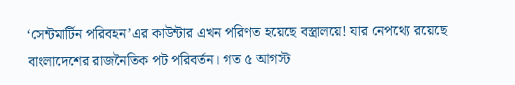‘সেন্টমার্টিন পরিবহন’এর কাউন্টার এখন পরিণত হয়েছে বস্ত্রালয়ে! যার নেপথ্যে রয়েছে বাংলাদেশের রাজনৈতিক পট পরিবর্তন। গত ৫ আগস্ট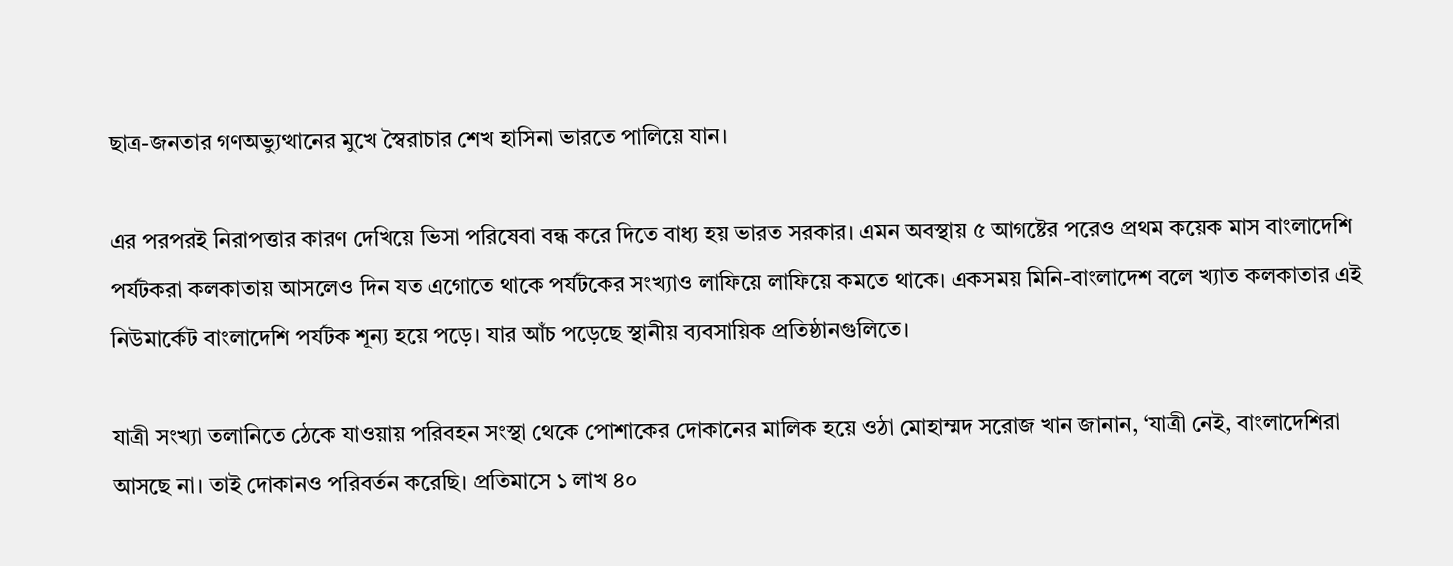ছাত্র-জনতার গণঅভ্যুত্থানের মুখে স্বৈরাচার শেখ হাসিনা ভারতে পালিয়ে যান।

এর পরপরই নিরাপত্তার কারণ দেখিয়ে ভিসা পরিষেবা বন্ধ করে দিতে বাধ্য হয় ভারত সরকার। এমন অবস্থায় ৫ আগষ্টের পরেও প্রথম কয়েক মাস বাংলাদেশি পর্যটকরা কলকাতায় আসলেও দিন যত এগোতে থাকে পর্যটকের সংখ্যাও লাফিয়ে লাফিয়ে কমতে থাকে। একসময় মিনি-বাংলাদেশ বলে খ্যাত কলকাতার এই নিউমার্কেট বাংলাদেশি পর্যটক শূন্য হয়ে পড়ে। যার আঁচ পড়েছে স্থানীয় ব্যবসায়িক প্রতিষ্ঠানগুলিতে।

যাত্রী সংখ্যা তলানিতে ঠেকে যাওয়ায় পরিবহন সংস্থা থেকে পোশাকের দোকানের মালিক হয়ে ওঠা মোহাম্মদ সরোজ খান জানান, ‘যাত্রী নেই, বাংলাদেশিরা আসছে না। তাই দোকানও পরিবর্তন করেছি। প্রতিমাসে ১ লাখ ৪০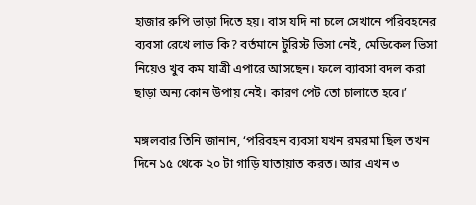হাজার রুপি ভাড়া দিতে হয়। বাস যদি না চলে সেখানে পরিবহনের ব্যবসা রেখে লাভ কি? বর্তমানে টুরিস্ট ভিসা নেই, মেডিকেল ভিসা নিয়েও খুব কম যাত্রী এপারে আসছেন। ফলে ব্যাবসা বদল করা ছাড়া অন্য কোন উপায় নেই। কারণ পেট তো চালাতে হবে।’

মঙ্গলবার তিনি জানান, ‘পরিবহন ব্যবসা যখন রমরমা ছিল তখন দিনে ১৫ থেকে ২০ টা গাড়ি যাতায়াত করত। আর এখন ৩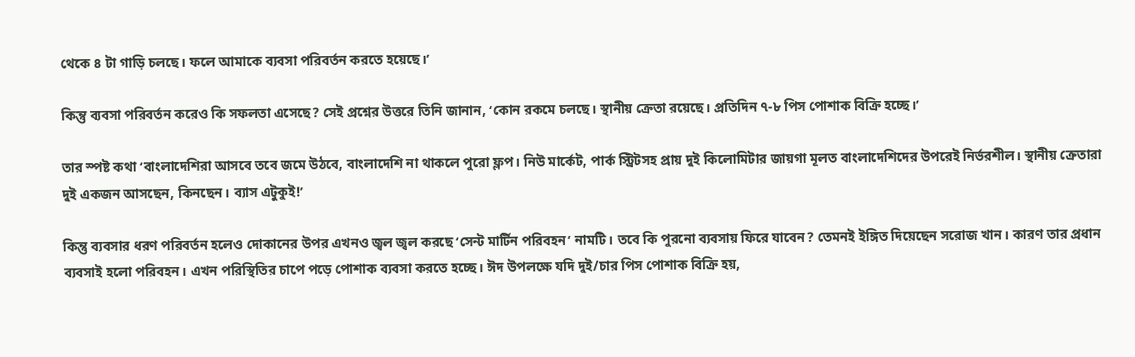থেকে ৪ টা গাড়ি চলছে। ফলে আমাকে ব্যবসা পরিবর্তন করতে হয়েছে।’

কিন্তু ব্যবসা পরিবর্তন করেও কি সফলতা এসেছে? সেই প্রশ্নের উত্তরে তিনি জানান, ‘কোন রকমে চলছে। স্থানীয় ক্রেতা রয়েছে। প্রতিদিন ৭-৮ পিস পোশাক বিক্রি হচ্ছে।’

তার স্পষ্ট কথা ‘বাংলাদেশিরা আসবে তবে জমে উঠবে, বাংলাদেশি না থাকলে পুরো ফ্লপ। নিউ মার্কেট, পার্ক স্ট্রিটসহ প্রায় দুই কিলোমিটার জায়গা মূলত বাংলাদেশিদের উপরেই নির্ভরশীল। স্থানীয় ক্রেতারা দুই একজন আসছেন, কিনছেন। ব্যাস এটুকুই!’

কিন্তু ব্যবসার ধরণ পরিবর্তন হলেও দোকানের উপর এখনও জ্বল জ্বল করছে ‘সেন্ট মার্টিন পরিবহন’ নামটি। তবে কি পুরনো ব্যবসায় ফিরে যাবেন? তেমনই ইঙ্গিত দিয়েছেন সরোজ খান। কারণ তার প্রধান ব্যবসাই হলো পরিবহন। এখন পরিস্থিতির চাপে পড়ে পোশাক ব্যবসা করতে হচ্ছে। ঈদ উপলক্ষে যদি দুই/চার পিস পোশাক বিক্রি হয়,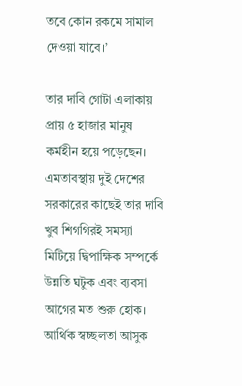তবে কোন রকমে সামাল দেওয়া যাবে।’

তার দাবি গোটা এলাকায় প্রায় ৫ হাজার মানুষ কর্মহীন হয়ে পড়েছেন। এমতাবস্থায় দুই দেশের সরকারের কাছেই তার দাবি খুব শিগগিরই সমস্যা মিটিয়ে দ্বিপাক্ষিক সম্পর্কে উন্নতি ঘটুক এবং ব্যবসা আগের মত শুরু হোক। আর্থিক স্বচ্ছলতা আসুক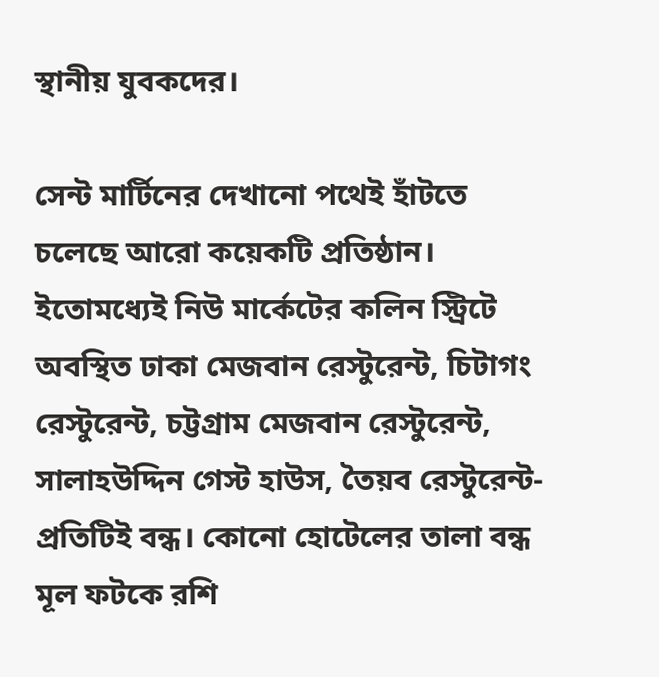স্থানীয় যুবকদের।

সেন্ট মার্টিনের দেখানো পথেই হাঁটতে চলেছে আরো কয়েকটি প্রতিষ্ঠান। ইতোমধ্যেই নিউ মার্কেটের কলিন স্ট্রিটে অবস্থিত ঢাকা মেজবান রেস্টুরেন্ট, চিটাগং রেস্টুরেন্ট, চট্টগ্রাম মেজবান রেস্টুরেন্ট, সালাহউদ্দিন গেস্ট হাউস, তৈয়ব রেস্টুরেন্ট- প্রতিটিই বন্ধ। কোনো হোটেলের তালা বন্ধ মূল ফটকে রশি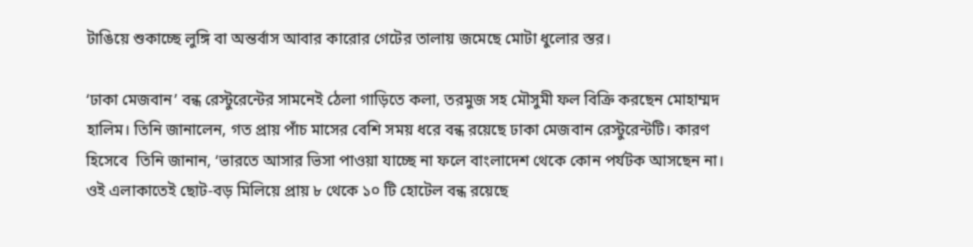টাঙিয়ে শুকাচ্ছে লুঙ্গি বা অন্তর্বাস আবার কারোর গেটের তালায় জমেছে মোটা ধুলোর স্তর।

‘ঢাকা মেজবান’ বন্ধ রেস্টুরেন্টের সামনেই ঠেলা গাড়িতে কলা, তরমুজ সহ মৌসুমী ফল বিক্রি করছেন মোহাম্মদ হালিম। তিনি জানালেন, গত প্রায় পাঁচ মাসের বেশি সময় ধরে বন্ধ রয়েছে ঢাকা মেজবান রেস্টুরেন্টটি। কারণ হিসেবে  তিনি জানান, ‘ভারতে আসার ভিসা পাওয়া যাচ্ছে না ফলে বাংলাদেশ থেকে কোন পর্যটক আসছেন না। ওই এলাকাতেই ছোট-বড় মিলিয়ে প্রায় ৮ থেকে ১০ টি হোটেল বন্ধ রয়েছে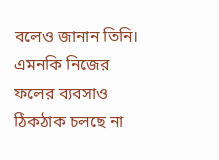বলেও জানান তিনি। এমনকি নিজের ফলের ব্যবসাও ঠিকঠাক চলছে না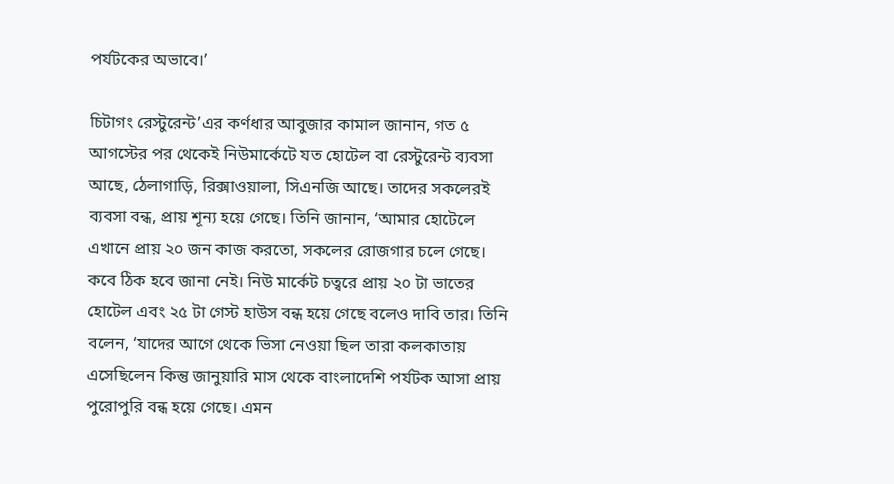পর্যটকের অভাবে।’

চিটাগং রেস্টুরেন্ট’এর কর্ণধার আবুজার কামাল জানান, গত ৫ আগস্টের পর থেকেই নিউমার্কেটে যত হোটেল বা রেস্টুরেন্ট ব্যবসা আছে, ঠেলাগাড়ি, রিক্সাওয়ালা, সিএনজি আছে। তাদের সকলেরই ব্যবসা বন্ধ, প্রায় শূন্য হয়ে গেছে। তিনি জানান, ‘আমার হোটেলে এখানে প্রায় ২০ জন কাজ করতো, সকলের রোজগার চলে গেছে। কবে ঠিক হবে জানা নেই। নিউ মার্কেট চত্বরে প্রায় ২০ টা ভাতের হোটেল এবং ২৫ টা গেস্ট হাউস বন্ধ হয়ে গেছে বলেও দাবি তার। তিনি বলেন, ‘যাদের আগে থেকে ভিসা নেওয়া ছিল তারা কলকাতায় এসেছিলেন কিন্তু জানুয়ারি মাস থেকে বাংলাদেশি পর্যটক আসা প্রায় পুরোপুরি বন্ধ হয়ে গেছে। এমন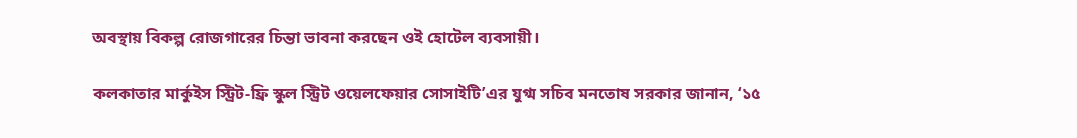অবস্থায় বিকল্প রোজগারের চিন্তা ভাবনা করছেন ওই হোটেল ব্যবসায়ী।

কলকাতার মার্কুইস স্ট্রিট-ফ্রি স্কুল স্ট্রিট ওয়েলফেয়ার সোসাইটি’এর যুগ্ম সচিব মনতোষ সরকার জানান, ‘১৫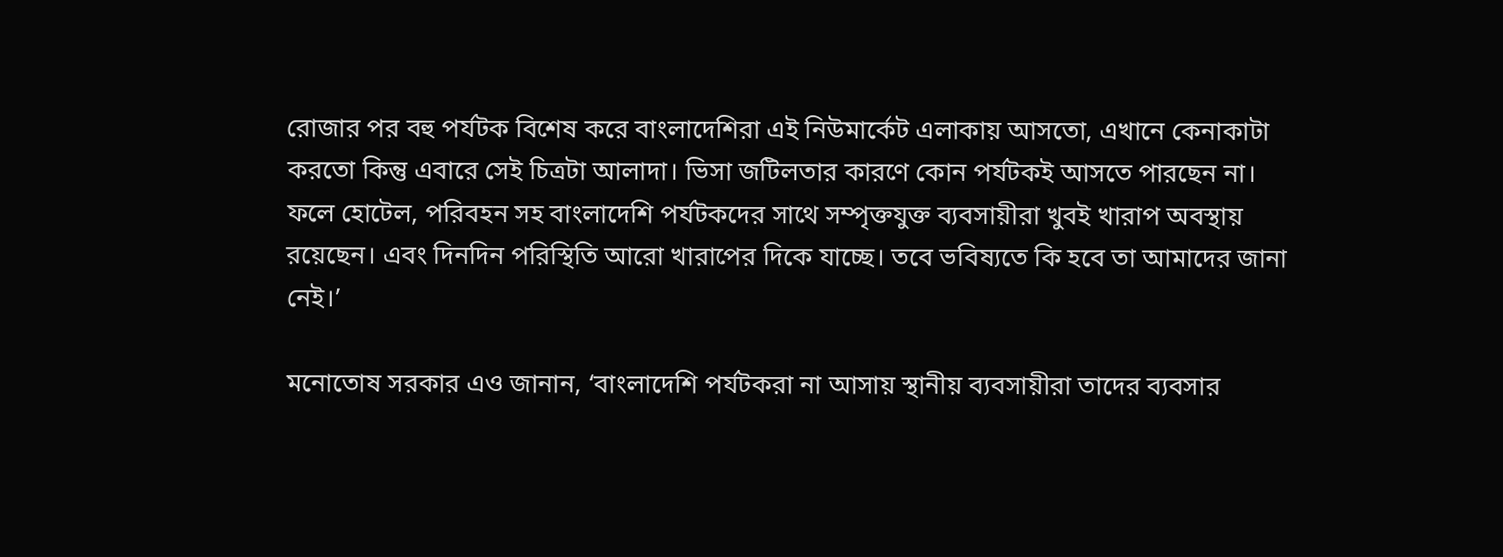রোজার পর বহু পর্যটক বিশেষ করে বাংলাদেশিরা এই নিউমার্কেট এলাকায় আসতো, এখানে কেনাকাটা করতো কিন্তু এবারে সেই চিত্রটা আলাদা। ভিসা জটিলতার কারণে কোন পর্যটকই আসতে পারছেন না। ফলে হোটেল, পরিবহন সহ বাংলাদেশি পর্যটকদের সাথে সম্পৃক্তযুক্ত ব্যবসায়ীরা খুবই খারাপ অবস্থায় রয়েছেন। এবং দিনদিন পরিস্থিতি আরো খারাপের দিকে যাচ্ছে। তবে ভবিষ্যতে কি হবে তা আমাদের জানা নেই।’

মনোতোষ সরকার এও জানান, ‘বাংলাদেশি পর্যটকরা না আসায় স্থানীয় ব্যবসায়ীরা তাদের ব্যবসার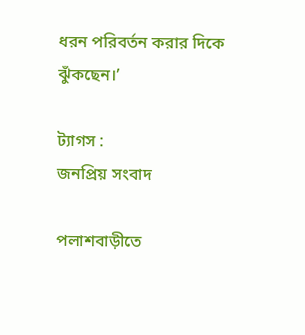ধরন পরিবর্তন করার দিকে ঝুঁকছেন।’

ট্যাগস :
জনপ্রিয় সংবাদ

পলাশবাড়ীতে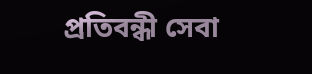প্রতিবন্ধী সেবা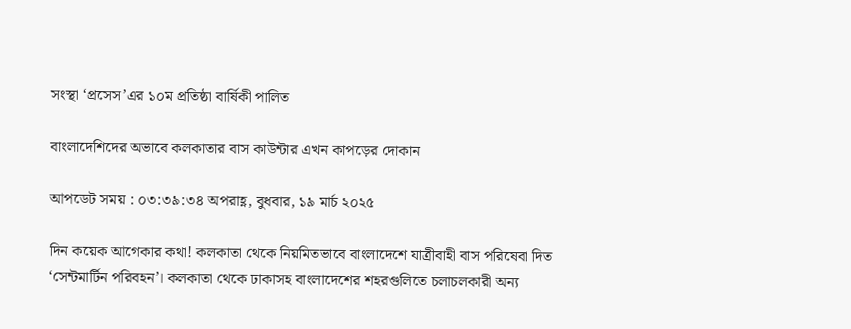সংস্থা ‘প্রসেস’এর ১০ম প্রতিষ্ঠা বার্ষিকী পালিত

বাংলাদেশিদের অভাবে কলকাতার বাস কাউন্টার এখন কাপড়ের দোকান

আপডেট সময় : ০৩:৩৯:৩৪ অপরাহ্ণ, বুধবার, ১৯ মার্চ ২০২৫

দিন কয়েক আগেকার কথা! কলকাতা থেকে নিয়মিতভাবে বাংলাদেশে যাত্রীবাহী বাস পরিষেবা দিত ‘সেন্টমার্টিন পরিবহন’। কলকাতা থেকে ঢাকাসহ বাংলাদেশের শহরগুলিতে চলাচলকারী অন্য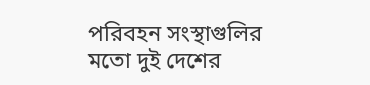পরিবহন সংস্থাগুলির মতো দুই দেশের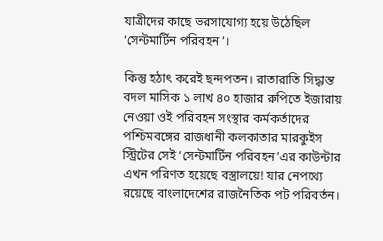যাত্রীদের কাছে ভরসাযোগ্য হয়ে উঠেছিল ‘সেন্টমার্টিন পরিবহন’।

কিন্তু হঠাৎ করেই ছন্দপতন। রাতারাতি সিদ্ধান্ত বদল মাসিক ১ লাখ ৪০ হাজার রুপিতে ইজারায় নেওয়া ওই পরিবহন সংস্থার কর্মকর্তাদের পশ্চিমবঙ্গের রাজধানী কলকাতার মারকুইস স্ট্রিটের সেই ‘সেন্টমার্টিন পরিবহন’এর কাউন্টার এখন পরিণত হয়েছে বস্ত্রালয়ে! যার নেপথ্যে রয়েছে বাংলাদেশের রাজনৈতিক পট পরিবর্তন।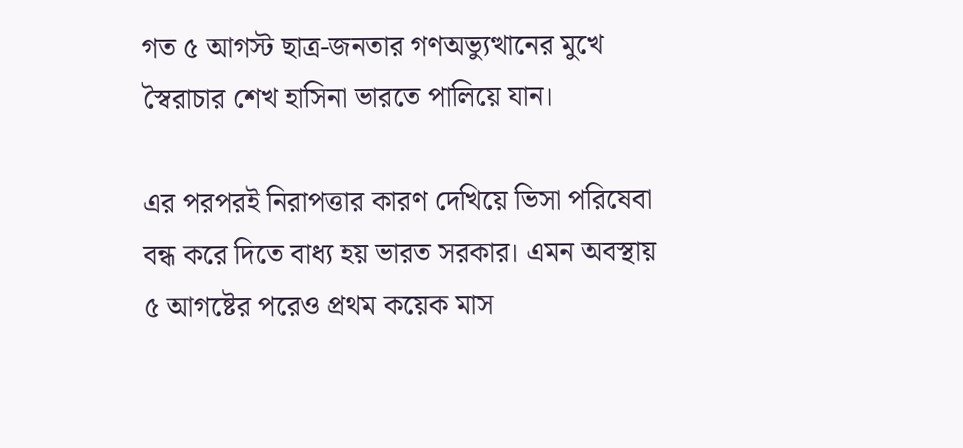গত ৫ আগস্ট ছাত্র-জনতার গণঅভ্যুত্থানের মুখে স্বৈরাচার শেখ হাসিনা ভারতে পালিয়ে যান।

এর পরপরই নিরাপত্তার কারণ দেখিয়ে ভিসা পরিষেবা বন্ধ করে দিতে বাধ্য হয় ভারত সরকার। এমন অবস্থায় ৫ আগষ্টের পরেও প্রথম কয়েক মাস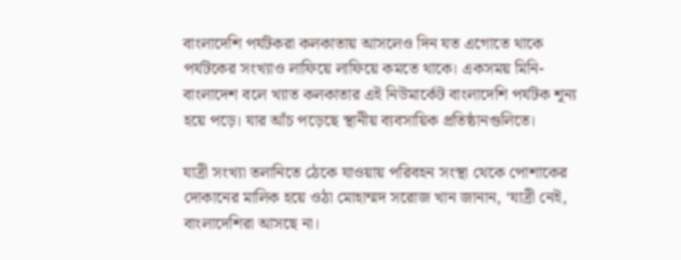বাংলাদেশি পর্যটকরা কলকাতায় আসলেও দিন যত এগোতে থাকে পর্যটকের সংখ্যাও লাফিয়ে লাফিয়ে কমতে থাকে। একসময় মিনি-বাংলাদেশ বলে খ্যাত কলকাতার এই নিউমার্কেট বাংলাদেশি পর্যটক শূন্য হয়ে পড়ে। যার আঁচ পড়েছে স্থানীয় ব্যবসায়িক প্রতিষ্ঠানগুলিতে।

যাত্রী সংখ্যা তলানিতে ঠেকে যাওয়ায় পরিবহন সংস্থা থেকে পোশাকের দোকানের মালিক হয়ে ওঠা মোহাম্মদ সরোজ খান জানান, ‘যাত্রী নেই, বাংলাদেশিরা আসছে না।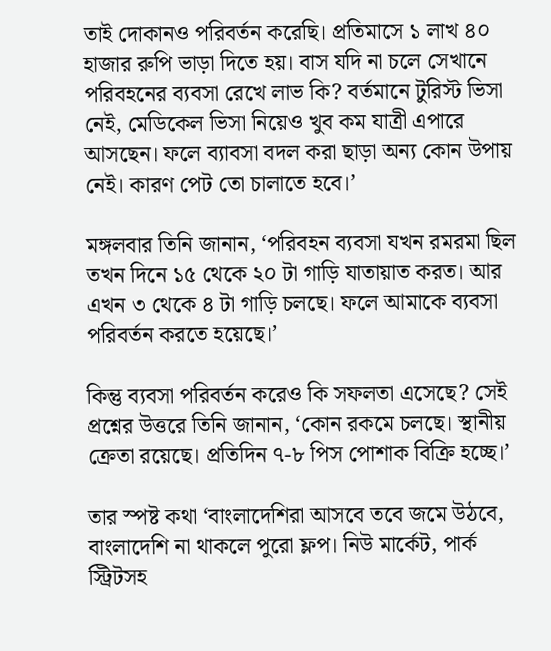তাই দোকানও পরিবর্তন করেছি। প্রতিমাসে ১ লাখ ৪০ হাজার রুপি ভাড়া দিতে হয়। বাস যদি না চলে সেখানে পরিবহনের ব্যবসা রেখে লাভ কি? বর্তমানে টুরিস্ট ভিসা নেই, মেডিকেল ভিসা নিয়েও খুব কম যাত্রী এপারে আসছেন। ফলে ব্যাবসা বদল করা ছাড়া অন্য কোন উপায় নেই। কারণ পেট তো চালাতে হবে।’

মঙ্গলবার তিনি জানান, ‘পরিবহন ব্যবসা যখন রমরমা ছিল তখন দিনে ১৫ থেকে ২০ টা গাড়ি যাতায়াত করত। আর এখন ৩ থেকে ৪ টা গাড়ি চলছে। ফলে আমাকে ব্যবসা পরিবর্তন করতে হয়েছে।’

কিন্তু ব্যবসা পরিবর্তন করেও কি সফলতা এসেছে? সেই প্রশ্নের উত্তরে তিনি জানান, ‘কোন রকমে চলছে। স্থানীয় ক্রেতা রয়েছে। প্রতিদিন ৭-৮ পিস পোশাক বিক্রি হচ্ছে।’

তার স্পষ্ট কথা ‘বাংলাদেশিরা আসবে তবে জমে উঠবে, বাংলাদেশি না থাকলে পুরো ফ্লপ। নিউ মার্কেট, পার্ক স্ট্রিটসহ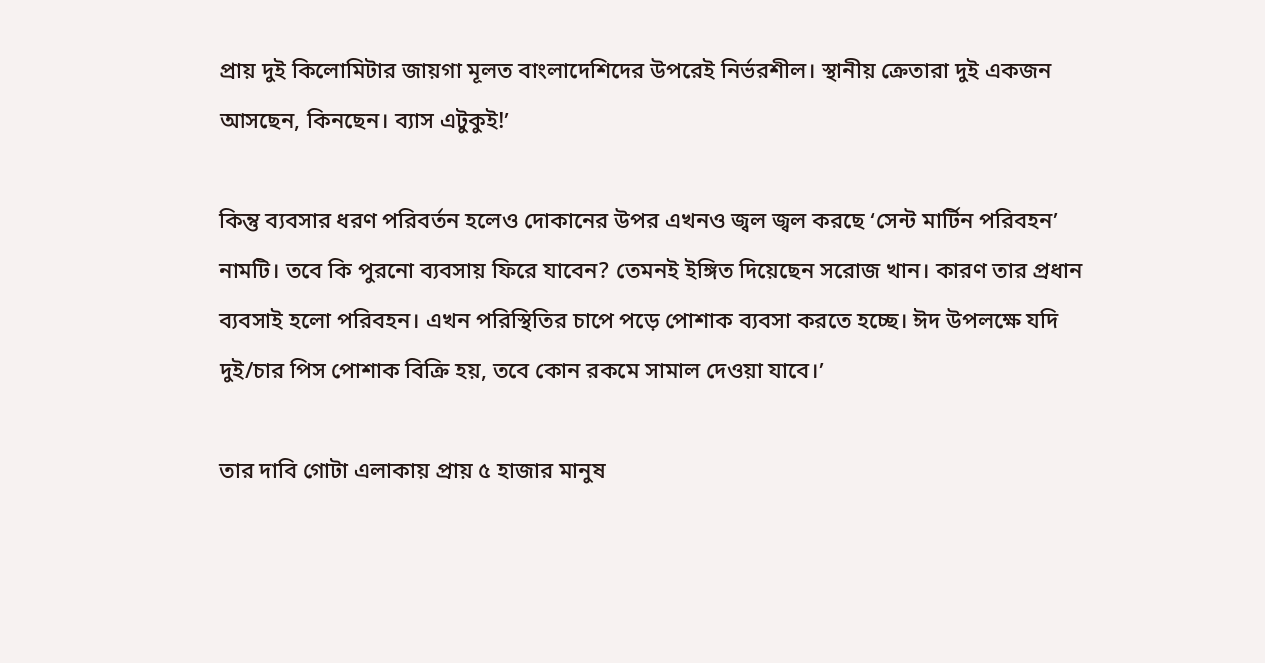প্রায় দুই কিলোমিটার জায়গা মূলত বাংলাদেশিদের উপরেই নির্ভরশীল। স্থানীয় ক্রেতারা দুই একজন আসছেন, কিনছেন। ব্যাস এটুকুই!’

কিন্তু ব্যবসার ধরণ পরিবর্তন হলেও দোকানের উপর এখনও জ্বল জ্বল করছে ‘সেন্ট মার্টিন পরিবহন’ নামটি। তবে কি পুরনো ব্যবসায় ফিরে যাবেন? তেমনই ইঙ্গিত দিয়েছেন সরোজ খান। কারণ তার প্রধান ব্যবসাই হলো পরিবহন। এখন পরিস্থিতির চাপে পড়ে পোশাক ব্যবসা করতে হচ্ছে। ঈদ উপলক্ষে যদি দুই/চার পিস পোশাক বিক্রি হয়, তবে কোন রকমে সামাল দেওয়া যাবে।’

তার দাবি গোটা এলাকায় প্রায় ৫ হাজার মানুষ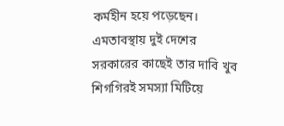কর্মহীন হয়ে পড়েছেন। এমতাবস্থায় দুই দেশের সরকারের কাছেই তার দাবি খুব শিগগিরই সমস্যা মিটিয়ে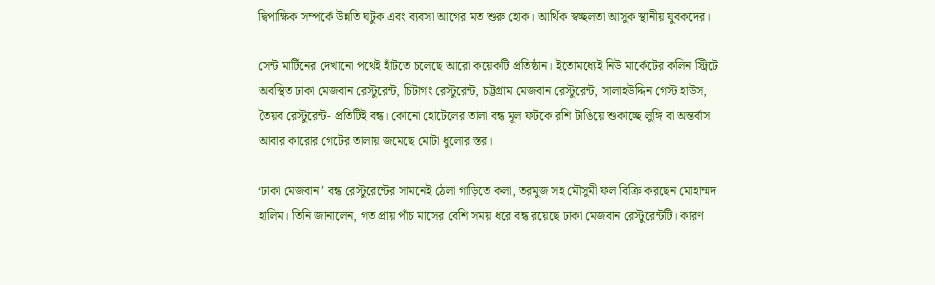দ্বিপাক্ষিক সম্পর্কে উন্নতি ঘটুক এবং ব্যবসা আগের মত শুরু হোক। আর্থিক স্বচ্ছলতা আসুক স্থানীয় যুবকদের।

সেন্ট মার্টিনের দেখানো পথেই হাঁটতে চলেছে আরো কয়েকটি প্রতিষ্ঠান। ইতোমধ্যেই নিউ মার্কেটের কলিন স্ট্রিটে অবস্থিত ঢাকা মেজবান রেস্টুরেন্ট, চিটাগং রেস্টুরেন্ট, চট্টগ্রাম মেজবান রেস্টুরেন্ট, সালাহউদ্দিন গেস্ট হাউস, তৈয়ব রেস্টুরেন্ট- প্রতিটিই বন্ধ। কোনো হোটেলের তালা বন্ধ মূল ফটকে রশি টাঙিয়ে শুকাচ্ছে লুঙ্গি বা অন্তর্বাস আবার কারোর গেটের তালায় জমেছে মোটা ধুলোর স্তর।

‘ঢাকা মেজবান’ বন্ধ রেস্টুরেন্টের সামনেই ঠেলা গাড়িতে কলা, তরমুজ সহ মৌসুমী ফল বিক্রি করছেন মোহাম্মদ হালিম। তিনি জানালেন, গত প্রায় পাঁচ মাসের বেশি সময় ধরে বন্ধ রয়েছে ঢাকা মেজবান রেস্টুরেন্টটি। কারণ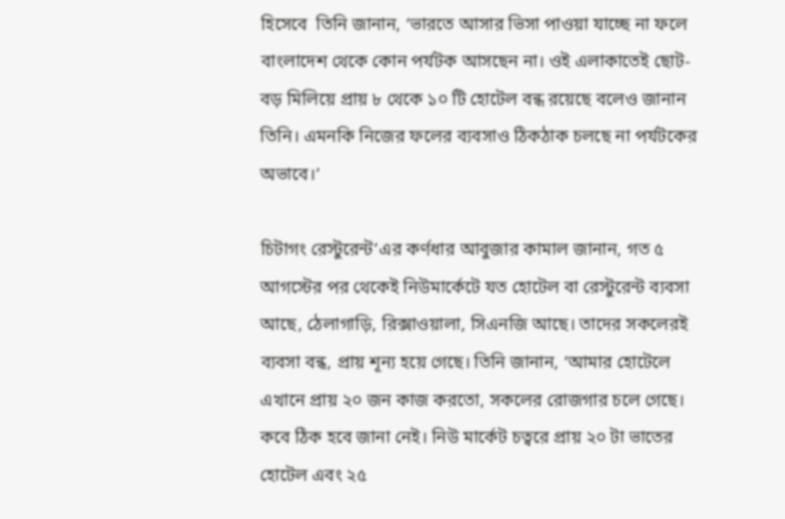হিসেবে  তিনি জানান, ‘ভারতে আসার ভিসা পাওয়া যাচ্ছে না ফলে বাংলাদেশ থেকে কোন পর্যটক আসছেন না। ওই এলাকাতেই ছোট-বড় মিলিয়ে প্রায় ৮ থেকে ১০ টি হোটেল বন্ধ রয়েছে বলেও জানান তিনি। এমনকি নিজের ফলের ব্যবসাও ঠিকঠাক চলছে না পর্যটকের অভাবে।’

চিটাগং রেস্টুরেন্ট’এর কর্ণধার আবুজার কামাল জানান, গত ৫ আগস্টের পর থেকেই নিউমার্কেটে যত হোটেল বা রেস্টুরেন্ট ব্যবসা আছে, ঠেলাগাড়ি, রিক্সাওয়ালা, সিএনজি আছে। তাদের সকলেরই ব্যবসা বন্ধ, প্রায় শূন্য হয়ে গেছে। তিনি জানান, ‘আমার হোটেলে এখানে প্রায় ২০ জন কাজ করতো, সকলের রোজগার চলে গেছে। কবে ঠিক হবে জানা নেই। নিউ মার্কেট চত্বরে প্রায় ২০ টা ভাতের হোটেল এবং ২৫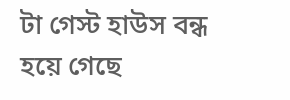টা গেস্ট হাউস বন্ধ হয়ে গেছে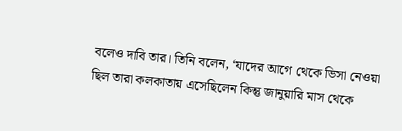বলেও দাবি তার। তিনি বলেন, ‘যাদের আগে থেকে ভিসা নেওয়া ছিল তারা কলকাতায় এসেছিলেন কিন্তু জানুয়ারি মাস থেকে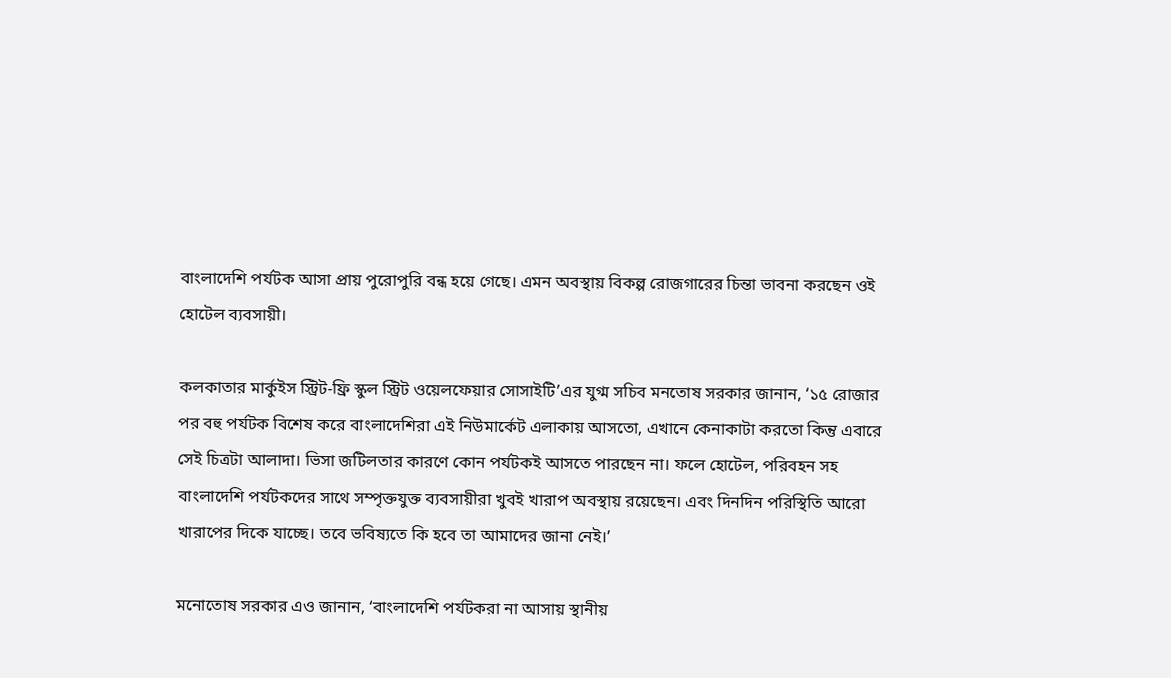বাংলাদেশি পর্যটক আসা প্রায় পুরোপুরি বন্ধ হয়ে গেছে। এমন অবস্থায় বিকল্প রোজগারের চিন্তা ভাবনা করছেন ওই হোটেল ব্যবসায়ী।

কলকাতার মার্কুইস স্ট্রিট-ফ্রি স্কুল স্ট্রিট ওয়েলফেয়ার সোসাইটি’এর যুগ্ম সচিব মনতোষ সরকার জানান, ‘১৫ রোজার পর বহু পর্যটক বিশেষ করে বাংলাদেশিরা এই নিউমার্কেট এলাকায় আসতো, এখানে কেনাকাটা করতো কিন্তু এবারে সেই চিত্রটা আলাদা। ভিসা জটিলতার কারণে কোন পর্যটকই আসতে পারছেন না। ফলে হোটেল, পরিবহন সহ বাংলাদেশি পর্যটকদের সাথে সম্পৃক্তযুক্ত ব্যবসায়ীরা খুবই খারাপ অবস্থায় রয়েছেন। এবং দিনদিন পরিস্থিতি আরো খারাপের দিকে যাচ্ছে। তবে ভবিষ্যতে কি হবে তা আমাদের জানা নেই।’

মনোতোষ সরকার এও জানান, ‘বাংলাদেশি পর্যটকরা না আসায় স্থানীয়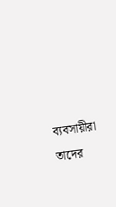ব্যবসায়ীরা তাদের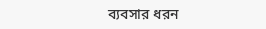ব্যবসার ধরন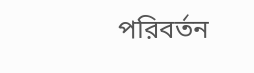পরিবর্তন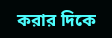করার দিকে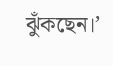ঝুঁকছেন।’